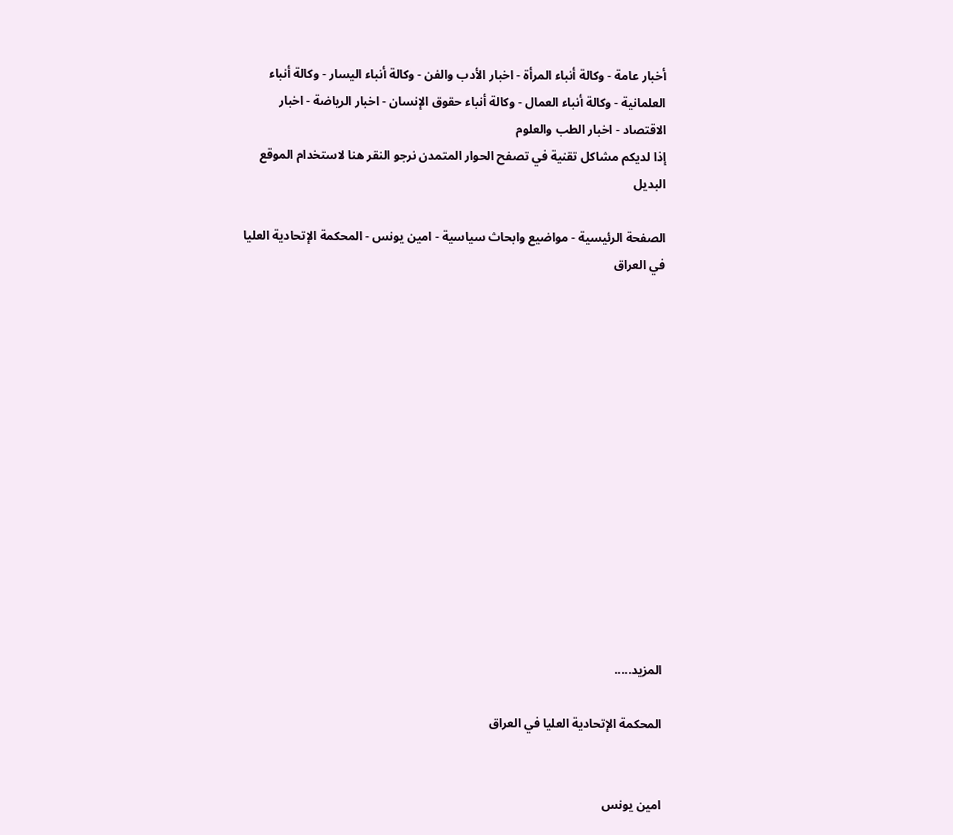أخبار عامة - وكالة أنباء المرأة - اخبار الأدب والفن - وكالة أنباء اليسار - وكالة أنباء العلمانية - وكالة أنباء العمال - وكالة أنباء حقوق الإنسان - اخبار الرياضة - اخبار الاقتصاد - اخبار الطب والعلوم
إذا لديكم مشاكل تقنية في تصفح الحوار المتمدن نرجو النقر هنا لاستخدام الموقع البديل

الصفحة الرئيسية - مواضيع وابحاث سياسية - امين يونس - المحكمة الإتحادية العليا في العراق














المزيد.....

المحكمة الإتحادية العليا في العراق


امين يونس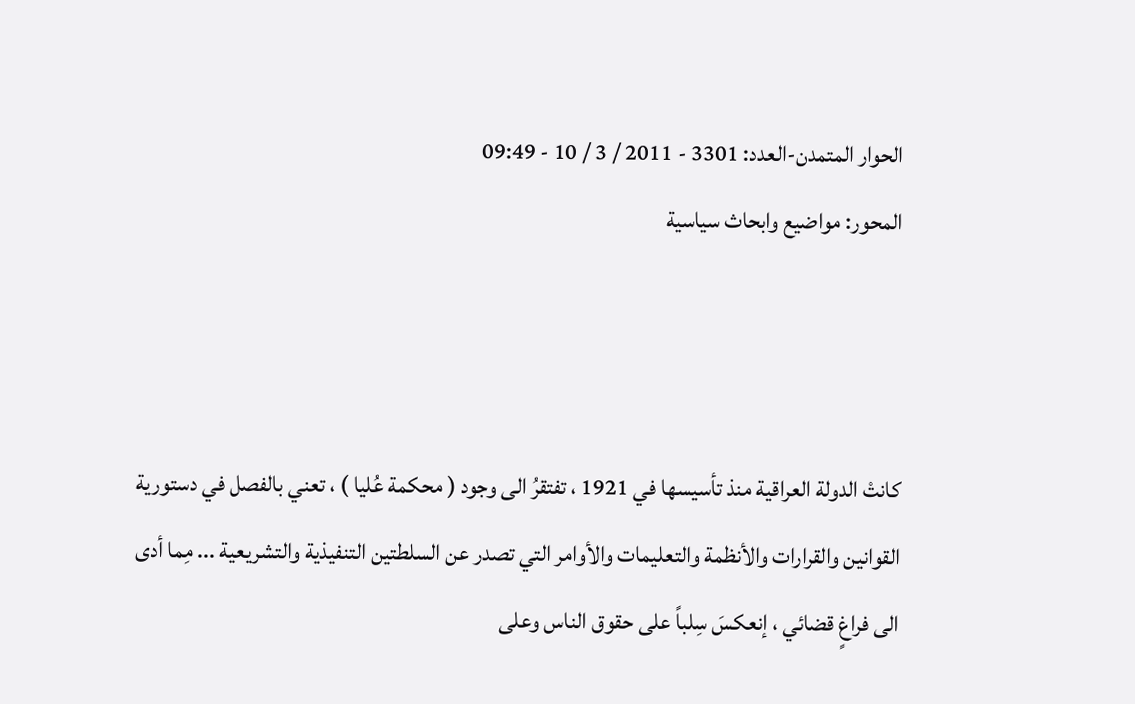الحوار المتمدن-العدد: 3301 - 2011 / 3 / 10 - 09:49
المحور: مواضيع وابحاث سياسية



كانتْ الدولة العراقية منذ تأسيسها في 1921 ، تفتقرُ الى وجود ( محكمة عُليا ) ، تعني بالفصل في دستورية القوانين والقرارات والأنظمة والتعليمات والأوامر التي تصدر عن السلطتين التنفيذية والتشريعية ... مِما أدى الى فراغٍ قضائي ، إنعكسَ سِلباً على حقوق الناس وعلى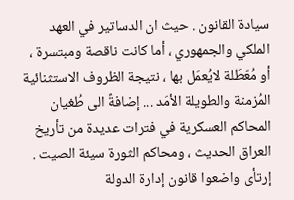سيادة القانون . حيث ان الدساتير في العهد الملكي والجمهوري ، أما كانت ناقصة ومبتسرة ، أو مُعّطَلة لايُعمَل بها ، نتيجة الظروف الاستثنائية المُزمنة والطويلة الأمَد ... إضافةً الى طُغيان المحاكم العسكرية في فترات عديدة من تأريخ العراق الحديث ، ومحاكم الثورة سيئة الصيت .
إرتأى واضعوا قانون إدارة الدولة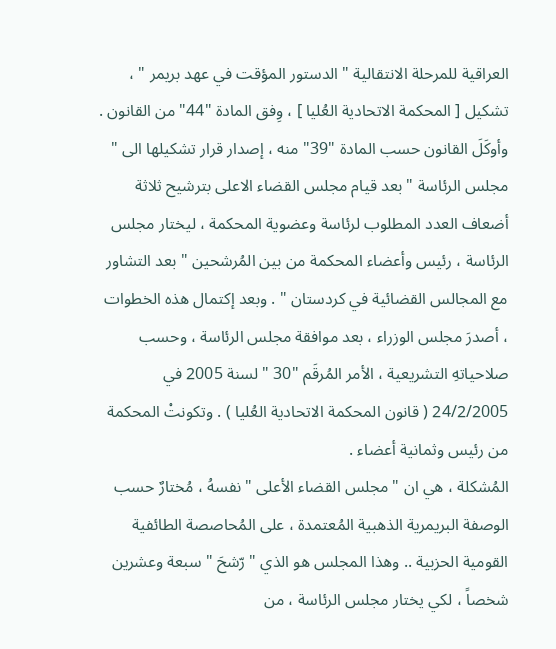العراقية للمرحلة الانتقالية " الدستور المؤقت في عهد بريمر " ، تشكيل [ المحكمة الاتحادية العُليا ] ، وِفق المادة "44" من القانون . وأوكَلَ القانون حسب المادة "39" منه ، إصدار قرار تشكيلها الى " مجلس الرئاسة " بعد قيام مجلس القضاء الاعلى بترشيح ثلاثة أضعاف العدد المطلوب لرئاسة وعضوية المحكمة ، ليختار مجلس الرئاسة ، رئيس وأعضاء المحكمة من بين المُرشحين " بعد التشاور مع المجالس القضائية في كردستان " . وبعد إكتمال هذه الخطوات ، أصدرَ مجلس الوزراء ، بعد موافقة مجلس الرئاسة ، وحسب صلاحياتهِ التشريعية ، الأمر المُرقَم "30 " لسنة 2005 في 24/2/2005 ( قانون المحكمة الاتحادية العُليا ) . وتكونتْ المحكمة من رئيس وثمانية أعضاء .
المُشكلة ، هي ان " مجلس القضاء الأعلى " نفسهُ ، مُختارٌ حسب الوصفة البريمرية الذهبية المُعتمدة ، على المُحاصصة الطائفية القومية الحزبية .. وهذا المجلس هو الذي " رّشحَ " سبعة وعشرين شخصاً ، لكي يختار مجلس الرئاسة ، من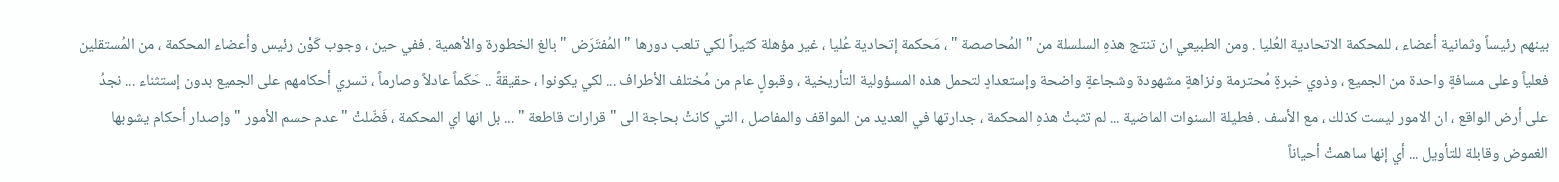بينهم رئيساً وثمانية أعضاء ، للمحكمة الاتحادية العُليا . ومن الطبيعي ان تنتج هذهِ السلسلة من " المُحاصصة " ، مَحكمة إتحادية عُليا ، غير مؤهلة كثيراً لكي تلعب دورها " المُفتَرَض " بالغ الخطورة والأهمية . ففي حين ، وجوب كَوْن رئيس وأعضاء المحكمة ، من المُستقلين فعلياً وعلى مسافةٍ واحدة من الجميع ، وذوي خبرةٍ مُحترمة ونزاهةٍ مشهودة وشجاعةٍ واضحة وإستعدادٍ لتحمل هذه المسؤولية التأريخية ، وقبولٍ عام من مُختلف الأطراف ... لكي يكونوا ، حقيقةً .. حَكَماً عادلاً وصارماً ، تسري أحكامهم على الجميع بدون إستثناء ... نجدُ على أرض الواقع ، ان الامور ليست كذلك ، مع الأسف . فطيلة السنوات الماضية ... لم تثبتْ هذهِ المحكمة ، جدارتها في العديد من المواقف والمفاصل ، التي كانتْ بحاجة الى " قرارات قاطعة " ... بل انها اي المحكمة ، فَضّلتْ " عدم حسم الأمور " وإصدار أحكام يشوبها الغموض وقابلة للتأويل ... أي إنها ساهمتْ أحياناً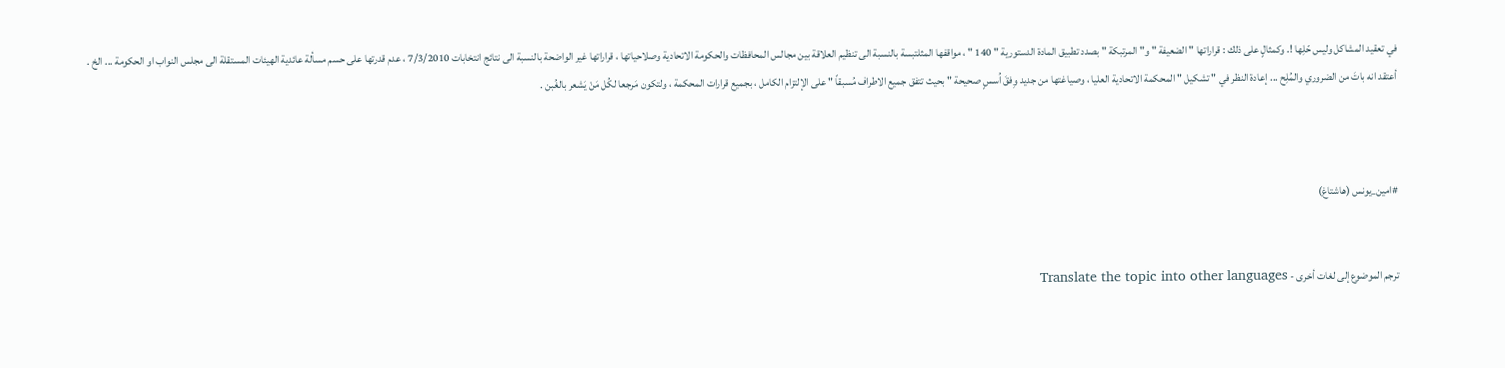في تعقيد المشاكل وليس حّلِها !. وكمثالٍ على ذلك : قراراتها " الضعيفة " و" المرتبكة " بصدد تطبيق المادة الدستورية " 140 " ، مواقفها المثلتبسة بالنسبة الى تنظيم العلاقة بين مجالس المحافظات والحكومة الاتحادية وصلاحياتها ، قراراتها غير الواضحة بالنسبة الى نتائج انتخابات 7/3/2010 ، عدم قدرتها على حسم مسألة عائدية الهيئات المستقلة الى مجلس النواب او الحكومة ... الخ .
أعتقد انه باتَ من الضروري والمُلِح ... إعادة النظر في " تشكيل " المحكمة الاتحادية العليا ، وصياغتها من جديد وِفقَ اُسسٍ صحيحة " بحيث تتفق جميع الاطراف مُسبقاً " على الإلتزام الكامل ، بجميع قرارات المحكمة ، ولتكون مَرجعا لكُل مَنْ يَشعر بالغُبن .



#امين_يونس (هاشتاغ)


ترجم الموضوع إلى لغات أخرى - Translate the topic into other languages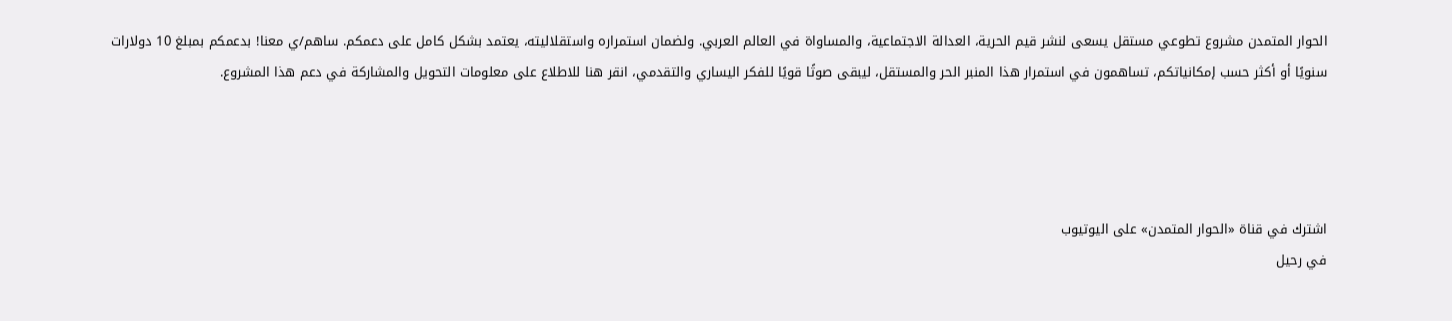الحوار المتمدن مشروع تطوعي مستقل يسعى لنشر قيم الحرية، العدالة الاجتماعية، والمساواة في العالم العربي. ولضمان استمراره واستقلاليته، يعتمد بشكل كامل على دعمكم. ساهم/ي معنا! بدعمكم بمبلغ 10 دولارات سنويًا أو أكثر حسب إمكانياتكم، تساهمون في استمرار هذا المنبر الحر والمستقل، ليبقى صوتًا قويًا للفكر اليساري والتقدمي، انقر هنا للاطلاع على معلومات التحويل والمشاركة في دعم هذا المشروع.




اشترك في قناة «الحوار المتمدن» على اليوتيوب
في رحيل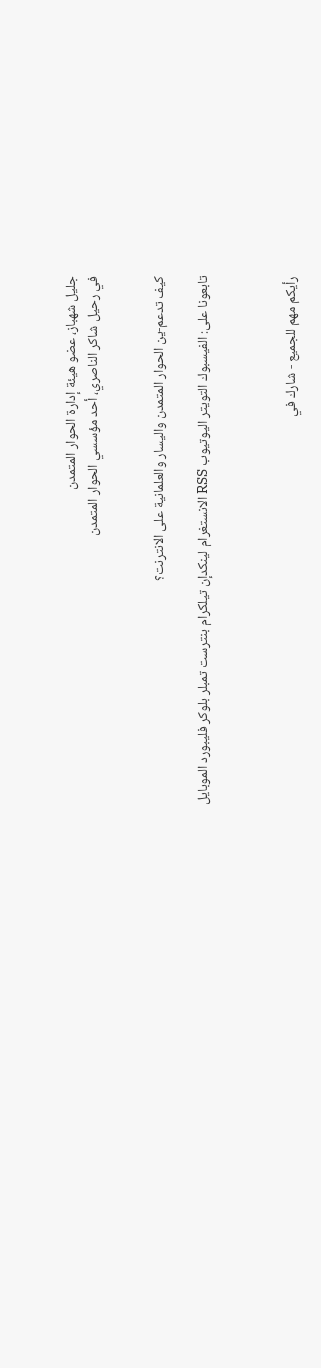جليل شهباز، عضو هيئة إدارة الحوار المتمدن
في رحيل شاكر الناصري، أحد مؤسسي الحوار المتمدن


كيف تدعم-ين الحوار المتمدن واليسار والعلمانية على الانترنت؟

تابعونا على: الفيسبوك التويتر اليوتيوب RSS الانستغرام لينكدإن تيلكرام بنترست تمبلر بلوكر فليبورد الموبايل



رأيكم مهم للجميع - شارك في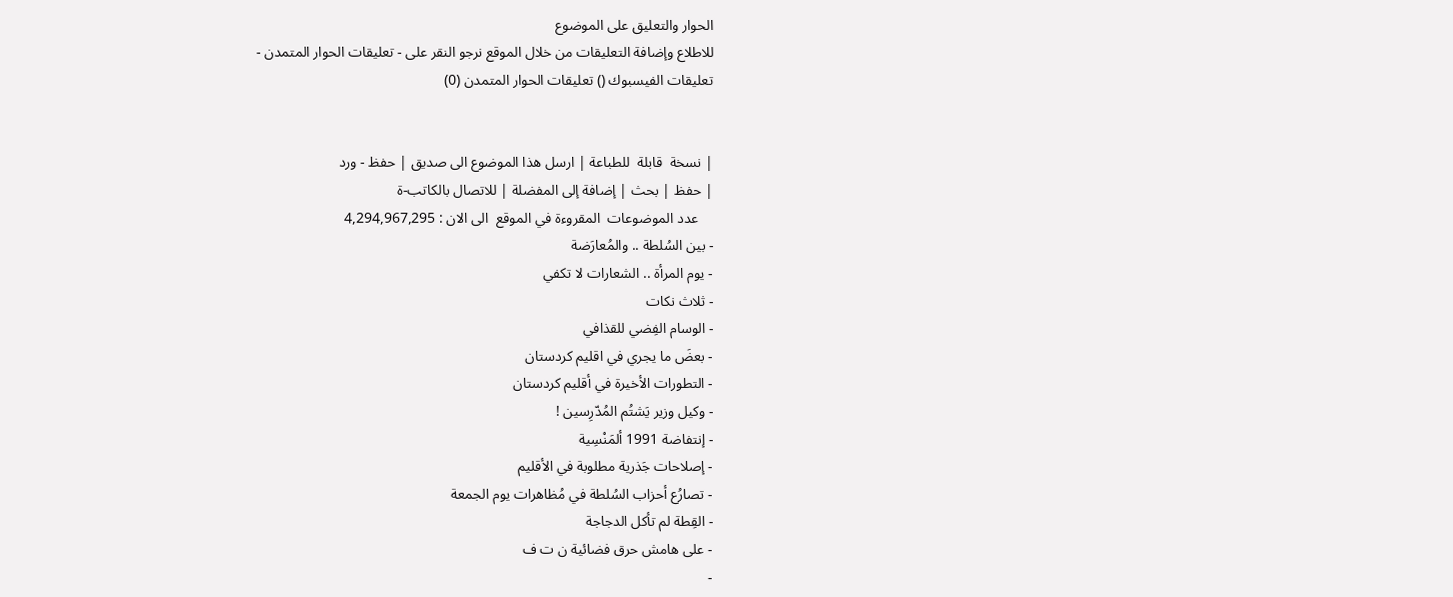الحوار والتعليق على الموضوع
للاطلاع وإضافة التعليقات من خلال الموقع نرجو النقر على - تعليقات الحوار المتمدن -
تعليقات الفيسبوك () تعليقات الحوار المتمدن (0)


| نسخة  قابلة  للطباعة | ارسل هذا الموضوع الى صديق | حفظ - ورد
| حفظ | بحث | إضافة إلى المفضلة | للاتصال بالكاتب-ة
    عدد الموضوعات  المقروءة في الموقع  الى الان : 4,294,967,295
- بين السُلطة .. والمُعارَضة
- يوم المرأة .. الشعارات لا تكفي
- ثلاث نكات
- الوسام الفِضي للقذافي
- بعضَ ما يجري في اقليم كردستان
- التطورات الأخيرة في أقليم كردستان
- وكيل وزير يَشتُم المُدّرِسين !
- إنتفاضة 1991 ألمَنْسِية
- إصلاحات جَذرية مطلوبة في الأقليم
- تصارُع أحزاب السُلطة في مُظاهرات يوم الجمعة
- القِطة لم تأكل الدجاجة
- على هامش حرق فضائية ن ت ف
-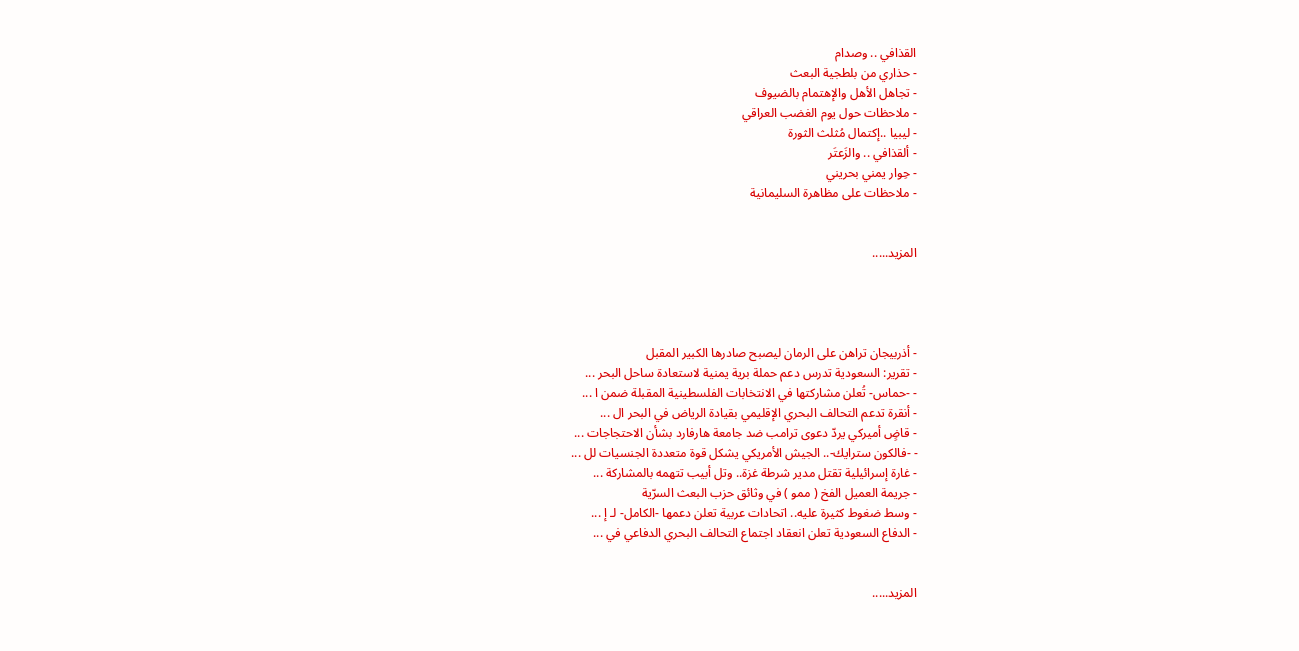القذافي .. وصدام
- حذاري من بلطجية البعث
- تجاهل الأهل والإهتمام بالضيوف
- ملاحظات حول يوم الغضب العراقي
- ليبيا ..إكتمال مُثلث الثورة
- ألقذافي .. والزَعتَر
- حِوار يمني بحريني
- ملاحظات على مظاهرة السليمانية


المزيد.....




- أذربيجان تراهن على الرمان ليصبح صادرها الكبير المقبل
- تقرير: السعودية تدرس دعم حملة برية يمنية لاستعادة ساحل البحر ...
- -حماس- تُعلن مشاركتها في الانتخابات الفلسطينية المقبلة ضمن ا ...
- أنقرة تدعم التحالف البحري الإقليمي بقيادة الرياض في البحر ال ...
- قاضٍ أميركي يردّ دعوى ترامب ضد جامعة هارفارد بشأن الاحتجاجات ...
- -فالكون سترايك-.. الجيش الأمريكي يشكل قوة متعددة الجنسيات لل ...
- غارة إسرائيلية تقتل مدير شرطة غزة.. وتل أبيب تتهمه بالمشاركة ...
- جريمة العميل الفخ ( ممو ) في وثائق حزب البعث السرّية
- وسط ضغوط كثيرة عليه.. اتحادات عربية تعلن دعمها -الكامل- لـ إ ...
- الدفاع السعودية تعلن انعقاد اجتماع التحالف البحري الدفاعي في ...


المزيد.....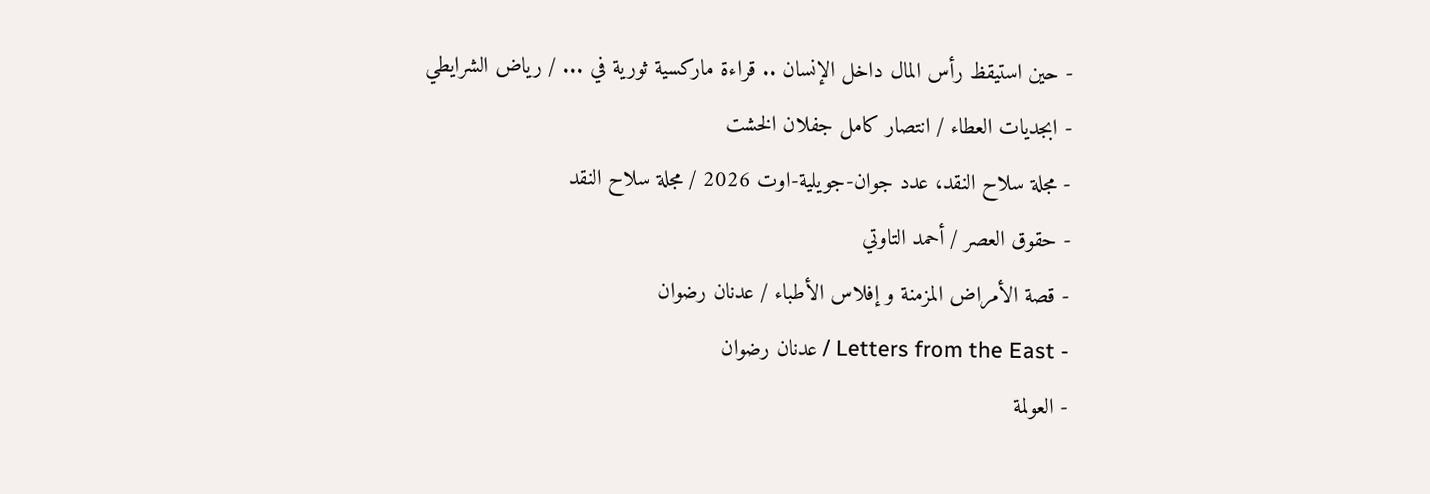- حين استيقظ رأس المال داخل الإنسان .. قراءة ماركسية ثورية في ... / رياض الشرايطي
- ابجديات العطاء / انتصار كامل جفلان الخشت
- مجلة سلاح النقد، عدد جوان-جويلية-اوت 2026 / مجلة سلاح النقد
- حقوق العصر / أحمد التاوتي
- قصة الأمراض المزمنة و إفلاس الأطباء / عدنان رضوان
- Letters from the East / عدنان رضوان
- العولمة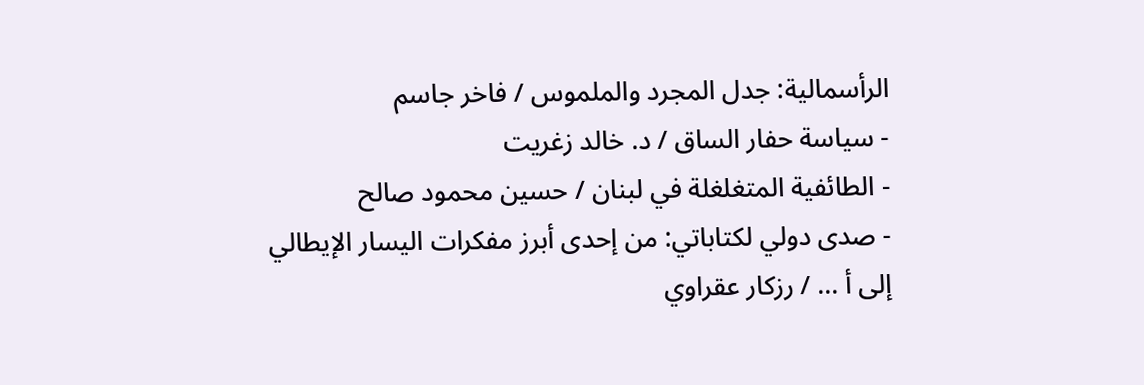الرأسمالية: جدل المجرد والملموس / فاخر جاسم
- سياسة حفار الساق / د. خالد زغريت
- الطائفية المتغلغلة في لبنان / حسين محمود صالح
- صدى دولي لكتاباتي: من إحدى أبرز مفكرات اليسار الإيطالي إلى أ ... / رزكار عقراوي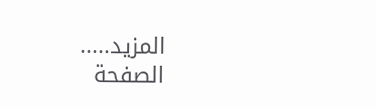المزيد.....
الصفحة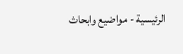الرئيسية - مواضيع وابحاث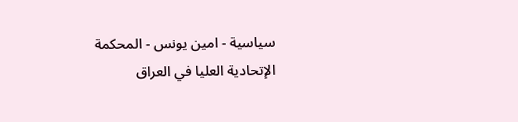سياسية - امين يونس - المحكمة الإتحادية العليا في العراق